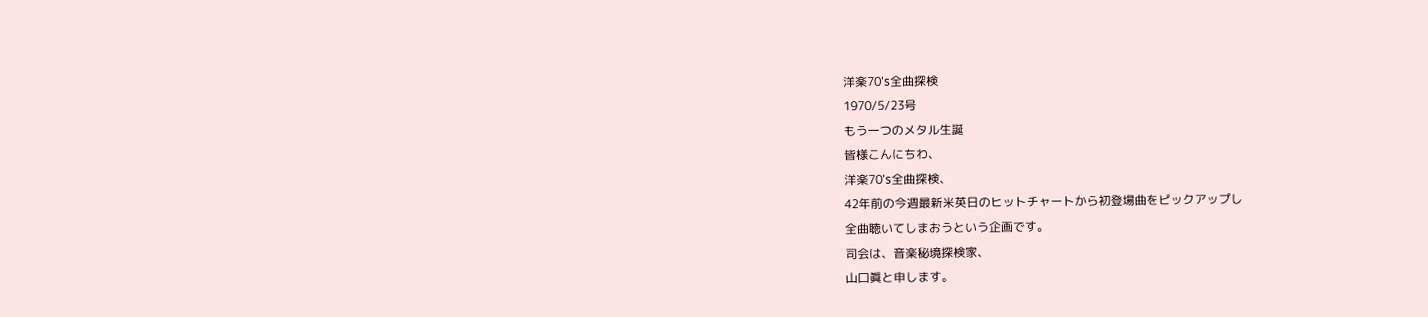洋楽70's全曲探検
1970/5/23号
もう一つのメタル生誕
皆様こんにちわ、
洋楽70's全曲探検、
42年前の今週最新米英日のヒットチャートから初登場曲をピックアップし
全曲聴いてしまおうという企画です。
司会は、音楽秘境探検家、
山口眞と申します。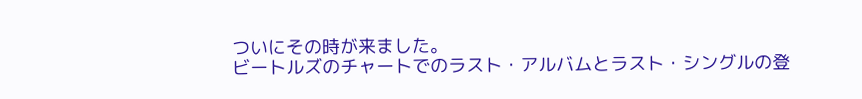ついにその時が来ました。
ビートルズのチャートでのラスト・アルバムとラスト・シングルの登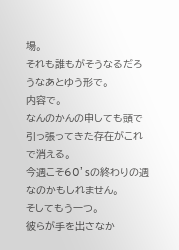場。
それも誰もがそうなるだろうなあとゆう形で。
内容で。
なんのかんの申しても頭で引っ張ってきた存在がこれで消える。
今週こそ60’sの終わりの週なのかもしれません。
そしてもう一つ。
彼らが手を出さなか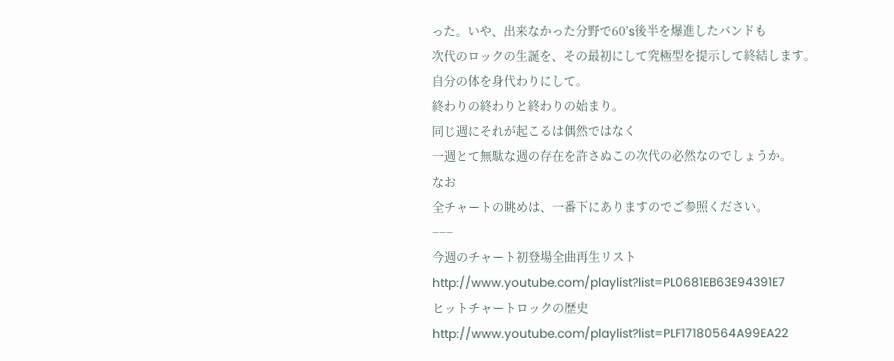った。いや、出来なかった分野で60’s後半を爆進したバンドも
次代のロックの生誕を、その最初にして究極型を提示して終結します。
自分の体を身代わりにして。
終わりの終わりと終わりの始まり。
同じ週にそれが起こるは偶然ではなく
一週とて無駄な週の存在を許さぬこの次代の必然なのでしょうか。
なお
全チャートの眺めは、一番下にありますのでご参照ください。
−−−
今週のチャート初登場全曲再生リスト
http://www.youtube.com/playlist?list=PL0681EB63E94391E7
ヒットチャートロックの歴史
http://www.youtube.com/playlist?list=PLF17180564A99EA22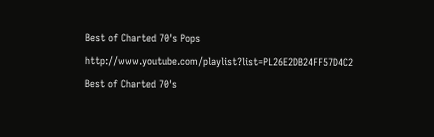Best of Charted 70's Pops
http://www.youtube.com/playlist?list=PL26E2DB24FF57D4C2
Best of Charted 70's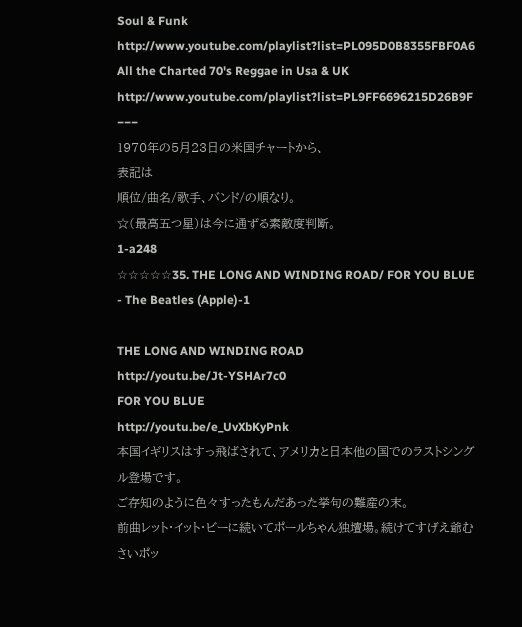Soul & Funk
http://www.youtube.com/playlist?list=PL095D0B8355FBF0A6
All the Charted 70's Reggae in Usa & UK
http://www.youtube.com/playlist?list=PL9FF6696215D26B9F
−−−
1970年の5月23日の米国チャートから、
表記は
順位/曲名/歌手、バンド/の順なり。
☆(最高五つ星)は今に通ずる素敵度判断。
1-a248
☆☆☆☆☆35. THE LONG AND WINDING ROAD/ FOR YOU BLUE - The Beatles (Apple)-1

THE LONG AND WINDING ROAD
http://youtu.be/Jt-YSHAr7c0
FOR YOU BLUE
http://youtu.be/e_UvXbKyPnk
本国イギリスはすっ飛ばされて、アメリカと日本他の国でのラストシングル登場です。
ご存知のように色々すったもんだあった挙句の難産の末。
前曲レット・イット・ビーに続いてポールちゃん独壇場。続けてすげえ爺むさいポッ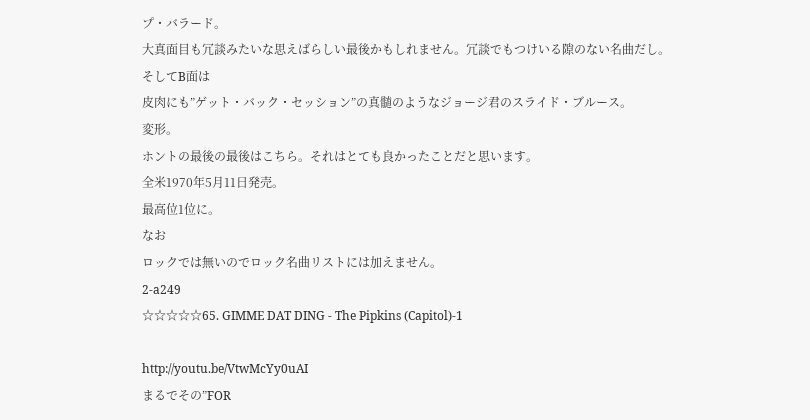プ・バラード。
大真面目も冗談みたいな思えばらしい最後かもしれません。冗談でもつけいる隙のない名曲だし。
そしてB面は
皮肉にも”ゲット・バック・セッション”の真髄のようなジョージ君のスライド・ブルース。
変形。
ホントの最後の最後はこちら。それはとても良かったことだと思います。
全米1970年5月11日発売。
最高位1位に。
なお
ロックでは無いのでロック名曲リストには加えません。
2-a249
☆☆☆☆☆65. GIMME DAT DING - The Pipkins (Capitol)-1

http://youtu.be/VtwMcYy0uAI
まるでその”FOR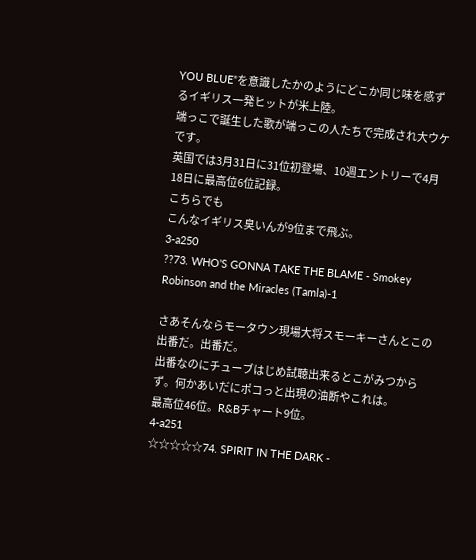YOU BLUE”を意識したかのようにどこか同じ味を感ずるイギリス一発ヒットが米上陸。
端っこで誕生した歌が端っこの人たちで完成され大ウケです。
英国では3月31日に31位初登場、10週エントリーで4月18日に最高位6位記録。
こちらでも
こんなイギリス臭いんが9位まで飛ぶ。
3-a250
??73. WHO'S GONNA TAKE THE BLAME - Smokey Robinson and the Miracles (Tamla)-1

さあそんならモータウン現場大将スモーキーさんとこの出番だ。出番だ。
出番なのにチューブはじめ試聴出来るとこがみつからず。何かあいだにポコっと出現の油断やこれは。
最高位46位。R&Bチャート9位。
4-a251
☆☆☆☆☆74. SPIRIT IN THE DARK -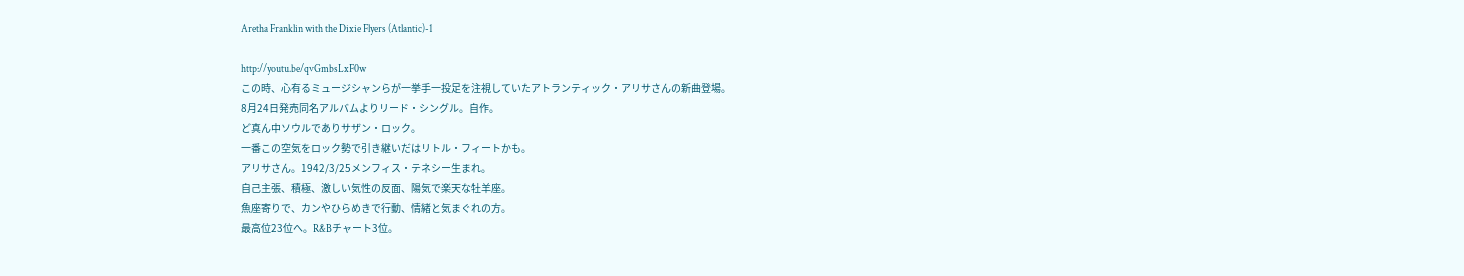Aretha Franklin with the Dixie Flyers (Atlantic)-1

http://youtu.be/qvGmbsLxF0w
この時、心有るミュージシャンらが一挙手一投足を注視していたアトランティック・アリサさんの新曲登場。
8月24日発売同名アルバムよりリード・シングル。自作。
ど真ん中ソウルでありサザン・ロック。
一番この空気をロック勢で引き継いだはリトル・フィートかも。
アリサさん。1942/3/25メンフィス・テネシー生まれ。
自己主張、積極、激しい気性の反面、陽気で楽天な牡羊座。
魚座寄りで、カンやひらめきで行動、情緒と気まぐれの方。
最高位23位へ。R&Bチャート3位。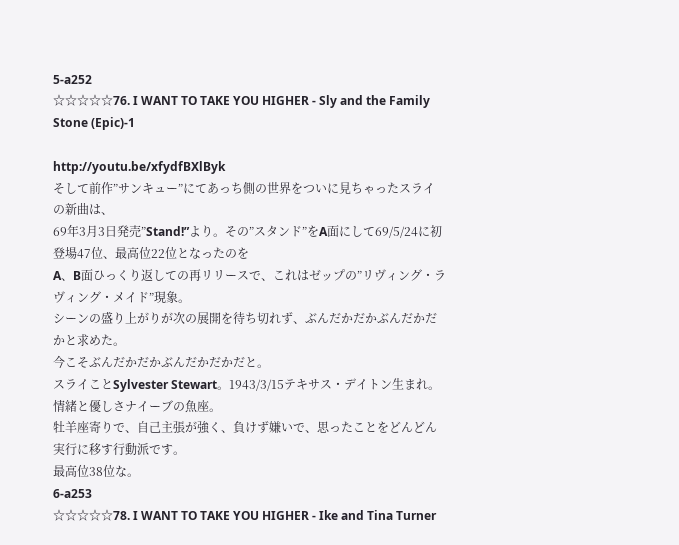5-a252
☆☆☆☆☆76. I WANT TO TAKE YOU HIGHER - Sly and the Family Stone (Epic)-1

http://youtu.be/xfydfBXlByk
そして前作”サンキュー”にてあっち側の世界をついに見ちゃったスライの新曲は、
69年3月3日発売”Stand!”より。その”スタンド”をA面にして69/5/24に初登場47位、最高位22位となったのを
A、B面ひっくり返しての再リリースで、これはゼップの”リヴィング・ラヴィング・メイド”現象。
シーンの盛り上がりが次の展開を待ち切れず、ぶんだかだかぶんだかだかと求めた。
今こそぶんだかだかぶんだかだかだと。
スライことSylvester Stewart。1943/3/15テキサス・デイトン生まれ。
情緒と優しさナイーブの魚座。
牡羊座寄りで、自己主張が強く、負けず嫌いで、思ったことをどんどん実行に移す行動派です。
最高位38位な。
6-a253
☆☆☆☆☆78. I WANT TO TAKE YOU HIGHER - Ike and Tina Turner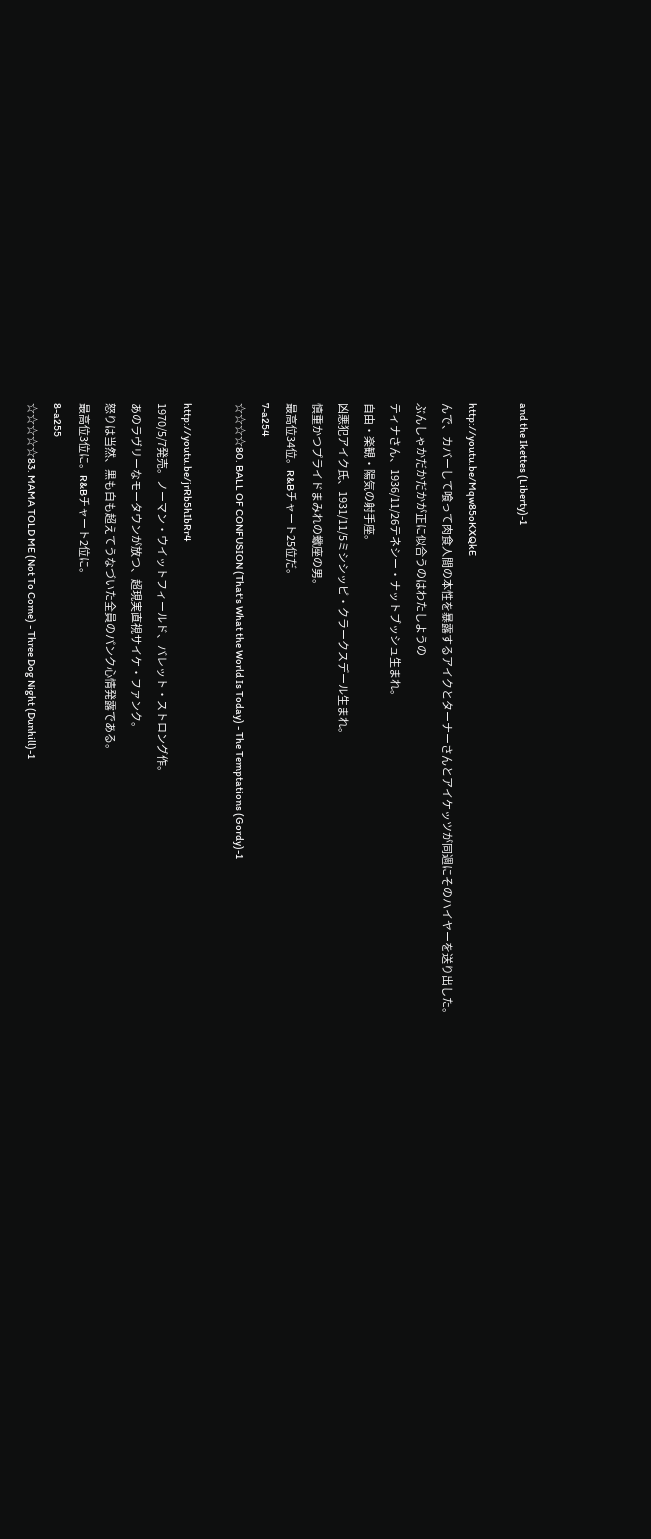and the Ikettes (Liberty)-1

http://youtu.be/Mqw85oKXQkE
んで、カバーして喰って肉食人間の本性を暴露するアイクとターナーさんとアイケッツが同週にそのハイヤーを送り出した。
ぶんしゃかだかだかが正に似合うのはわたしようの
ティナさん、1936/11/26テネシー・ナットブッシュ生まれ。
自由・楽観・陽気の射手座。
凶悪犯アイク氏、1931/11/5ミシシッピ・クラークスデール生まれ。
慎重かつプライドまみれの蠍座の男。
最高位34位。R&Bチャート25位だ。
7-a254
☆☆☆☆80. BALL OF CONFUSION (That's What the World Is Today) - The Temptations (Gordy)-1

http://youtu.be/jrRb5hIbRr4
1970/5/7発売。ノーマン・ウイットフィールド、バレット・ストロング作。
あのラヴリーなモータウンが放つ、超現実直視サイケ・ファンク。
怒りは当然、黒も白も超えてうなづいた全員のパンク心情発露である。
最高位3位に。R&Bチャート2位に。
8-a255
☆☆☆☆☆83. MAMA TOLD ME (Not To Come) - Three Dog Night (Dunhill)-1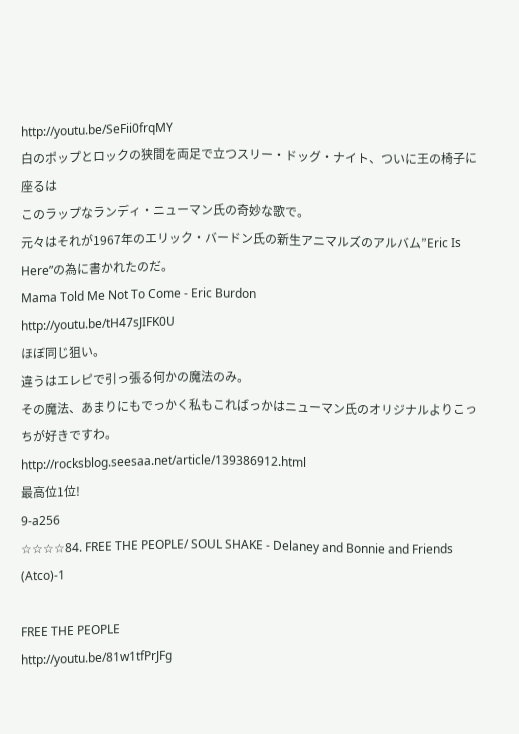http://youtu.be/SeFii0frqMY
白のポップとロックの狭間を両足で立つスリー・ドッグ・ナイト、ついに王の椅子に座るは
このラップなランディ・ニューマン氏の奇妙な歌で。
元々はそれが1967年のエリック・バードン氏の新生アニマルズのアルバム”Eric Is Here”の為に書かれたのだ。
Mama Told Me Not To Come - Eric Burdon
http://youtu.be/tH47sJIFK0U
ほぼ同じ狙い。
違うはエレピで引っ張る何かの魔法のみ。
その魔法、あまりにもでっかく私もこればっかはニューマン氏のオリジナルよりこっちが好きですわ。
http://rocksblog.seesaa.net/article/139386912.html
最高位1位!
9-a256
☆☆☆☆84. FREE THE PEOPLE/ SOUL SHAKE - Delaney and Bonnie and Friends (Atco)-1

FREE THE PEOPLE
http://youtu.be/81w1tfPrJFg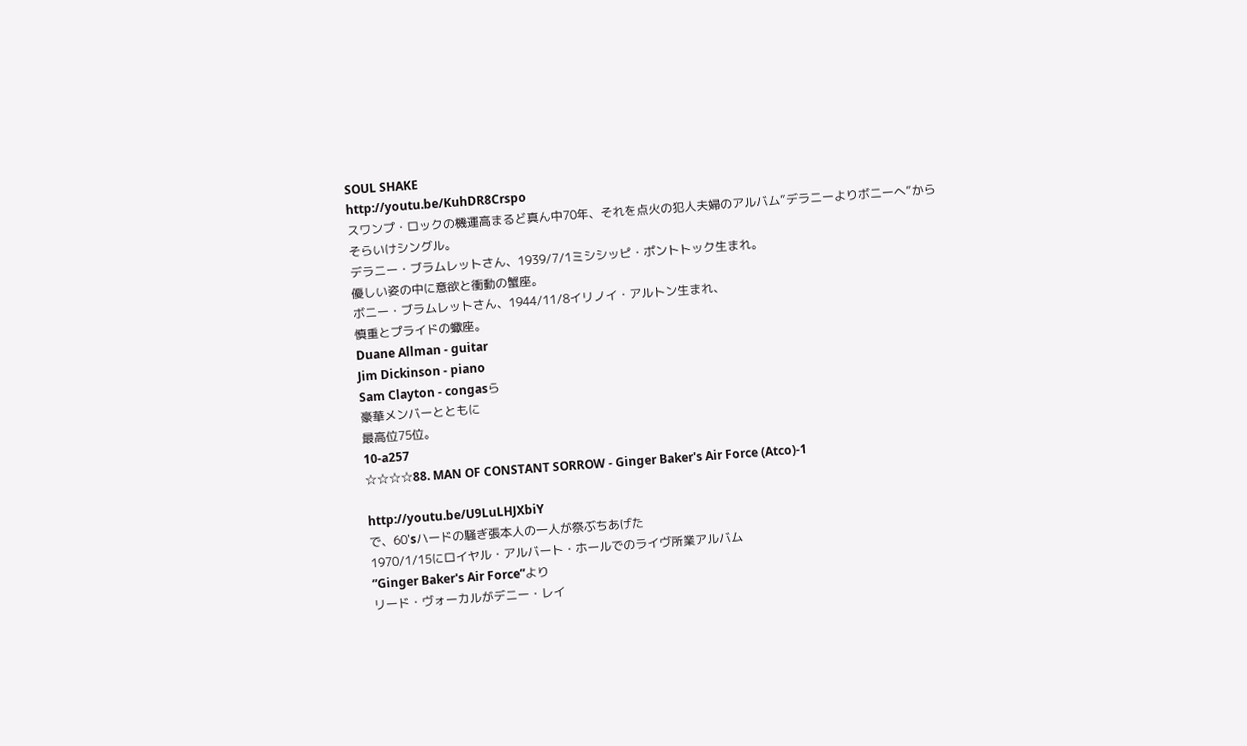SOUL SHAKE
http://youtu.be/KuhDR8Crspo
スワンプ・ロックの機運高まるど真ん中70年、それを点火の犯人夫婦のアルバム”デラニーよりボニーへ”から
そらいけシングル。
デラニー・ブラムレットさん、1939/7/1ミシシッピ・ポントトック生まれ。
優しい姿の中に意欲と衝動の蟹座。
ボニー・ブラムレットさん、1944/11/8イリノイ・アルトン生まれ、
慎重とプライドの蠍座。
Duane Allman - guitar
Jim Dickinson - piano
Sam Clayton - congasら
豪華メンバーとともに
最高位75位。
10-a257
☆☆☆☆88. MAN OF CONSTANT SORROW - Ginger Baker's Air Force (Atco)-1

http://youtu.be/U9LuLHJXbiY
で、60'sハードの騒ぎ張本人の一人が祭ぶちあげた
1970/1/15にロイヤル・アルバート・ホールでのライヴ所業アルバム
”Ginger Baker's Air Force”より
リード・ヴォーカルがデニー・レイ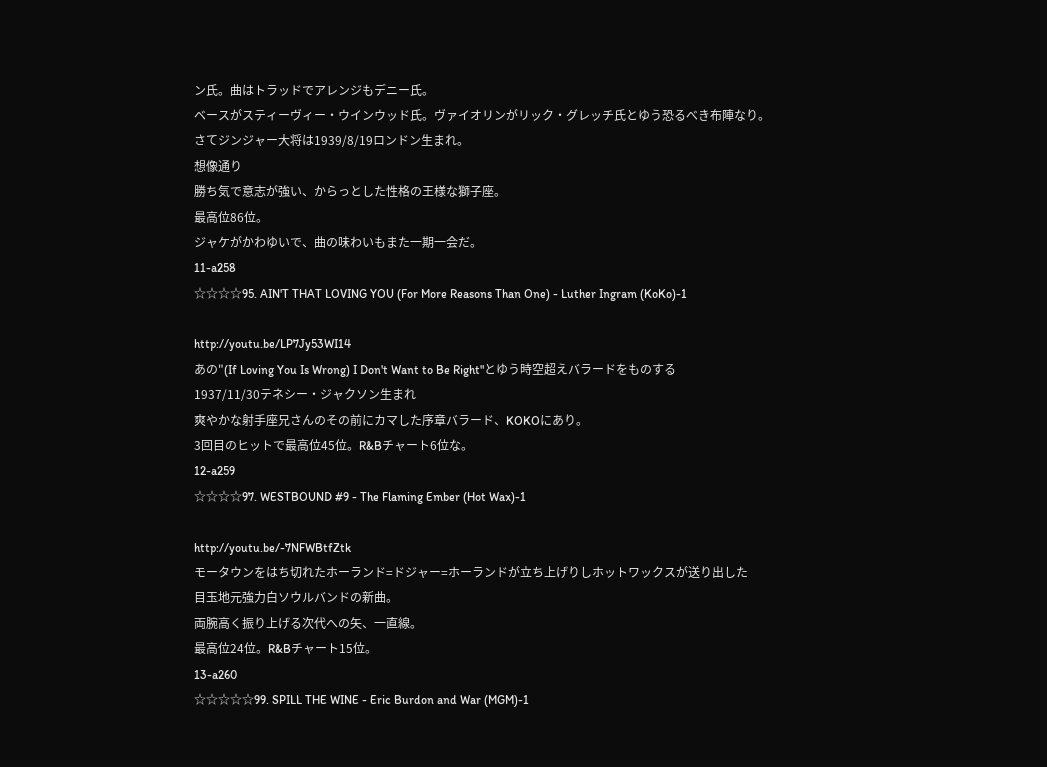ン氏。曲はトラッドでアレンジもデニー氏。
ベースがスティーヴィー・ウインウッド氏。ヴァイオリンがリック・グレッチ氏とゆう恐るべき布陣なり。
さてジンジャー大将は1939/8/19ロンドン生まれ。
想像通り
勝ち気で意志が強い、からっとした性格の王様な獅子座。
最高位86位。
ジャケがかわゆいで、曲の味わいもまた一期一会だ。
11-a258
☆☆☆☆95. AIN'T THAT LOVING YOU (For More Reasons Than One) - Luther Ingram (KoKo)-1

http://youtu.be/LP7Jy53WI14
あの"(If Loving You Is Wrong) I Don't Want to Be Right"とゆう時空超えバラードをものする
1937/11/30テネシー・ジャクソン生まれ
爽やかな射手座兄さんのその前にカマした序章バラード、KOKOにあり。
3回目のヒットで最高位45位。R&Bチャート6位な。
12-a259
☆☆☆☆97. WESTBOUND #9 - The Flaming Ember (Hot Wax)-1

http://youtu.be/-7NFWBtfZtk
モータウンをはち切れたホーランド=ドジャー=ホーランドが立ち上げりしホットワックスが送り出した
目玉地元強力白ソウルバンドの新曲。
両腕高く振り上げる次代への矢、一直線。
最高位24位。R&Bチャート15位。
13-a260
☆☆☆☆☆99. SPILL THE WINE - Eric Burdon and War (MGM)-1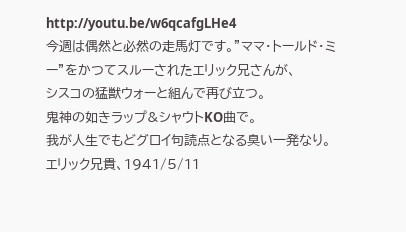http://youtu.be/w6qcafgLHe4
今週は偶然と必然の走馬灯です。”ママ・トールド・ミー”をかつてスルーされたエリック兄さんが、
シスコの猛獣ウォーと組んで再び立つ。
鬼神の如きラップ&シャウトKO曲で。
我が人生でもどグロイ句読点となる臭い一発なり。
エリック兄貴、1941/5/11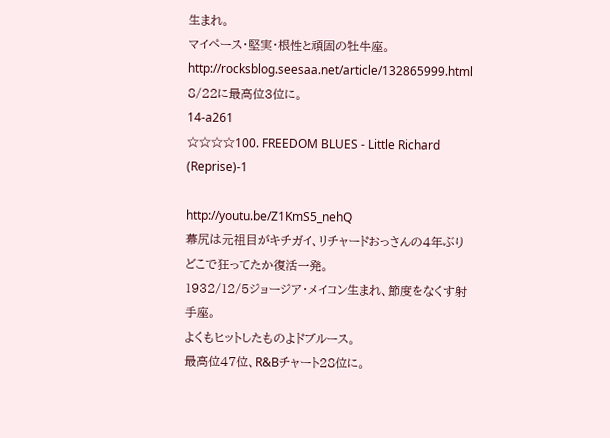生まれ。
マイペース・堅実・根性と頑固の牡牛座。
http://rocksblog.seesaa.net/article/132865999.html
8/22に最高位3位に。
14-a261
☆☆☆☆100. FREEDOM BLUES - Little Richard (Reprise)-1

http://youtu.be/Z1KmS5_nehQ
幕尻は元祖目がキチガイ、リチャードおっさんの4年ぶりどこで狂ってたか復活一発。
1932/12/5ジョージア・メイコン生まれ、節度をなくす射手座。
よくもヒットしたものよドブルース。
最高位47位、R&Bチャート28位に。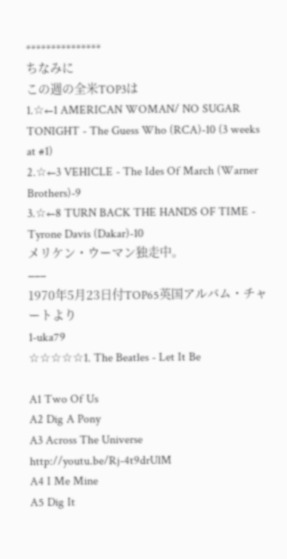***************
ちなみに
この週の全米TOP3は
1.☆←1 AMERICAN WOMAN/ NO SUGAR TONIGHT - The Guess Who (RCA)-10 (3 weeks at #1)
2.☆←3 VEHICLE - The Ides Of March (Warner Brothers)-9
3.☆←8 TURN BACK THE HANDS OF TIME - Tyrone Davis (Dakar)-10
メリケン・ウーマン独走中。
−−−
1970年5月23日付TOP65英国アルバム・チャートより
1-uka79
☆☆☆☆☆1. The Beatles - Let It Be

A1 Two Of Us
A2 Dig A Pony
A3 Across The Universe
http://youtu.be/Rj-4t9drUlM
A4 I Me Mine
A5 Dig It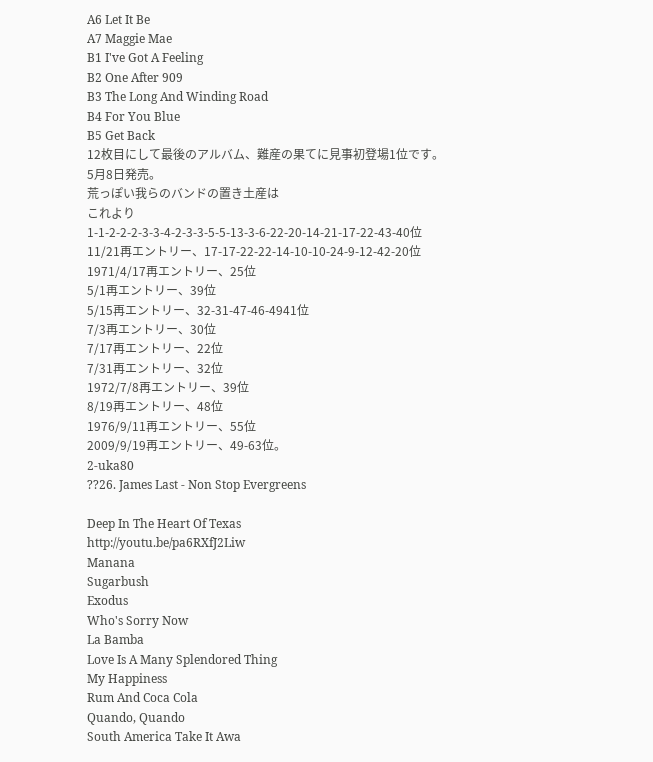A6 Let It Be
A7 Maggie Mae
B1 I've Got A Feeling
B2 One After 909
B3 The Long And Winding Road
B4 For You Blue
B5 Get Back
12枚目にして最後のアルバム、難産の果てに見事初登場1位です。
5月8日発売。
荒っぽい我らのバンドの置き土産は
これより
1-1-2-2-2-3-3-4-2-3-3-5-5-13-3-6-22-20-14-21-17-22-43-40位
11/21再エントリー、17-17-22-22-14-10-10-24-9-12-42-20位
1971/4/17再エントリー、25位
5/1再エントリー、39位
5/15再エントリー、32-31-47-46-4941位
7/3再エントリー、30位
7/17再エントリー、22位
7/31再エントリー、32位
1972/7/8再エントリー、39位
8/19再エントリー、48位
1976/9/11再エントリー、55位
2009/9/19再エントリー、49-63位。
2-uka80
??26. James Last - Non Stop Evergreens

Deep In The Heart Of Texas
http://youtu.be/pa6RXfJ2Liw
Manana
Sugarbush
Exodus
Who's Sorry Now
La Bamba
Love Is A Many Splendored Thing
My Happiness
Rum And Coca Cola
Quando, Quando
South America Take It Awa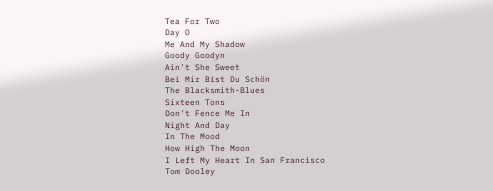Tea For Two
Day O
Me And My Shadow
Goody Goodyn
Ain't She Sweet
Bei Mir Bist Du Schön
The Blacksmith-Blues
Sixteen Tons
Don't Fence Me In
Night And Day
In The Mood
How High The Moon
I Left My Heart In San Francisco
Tom Dooley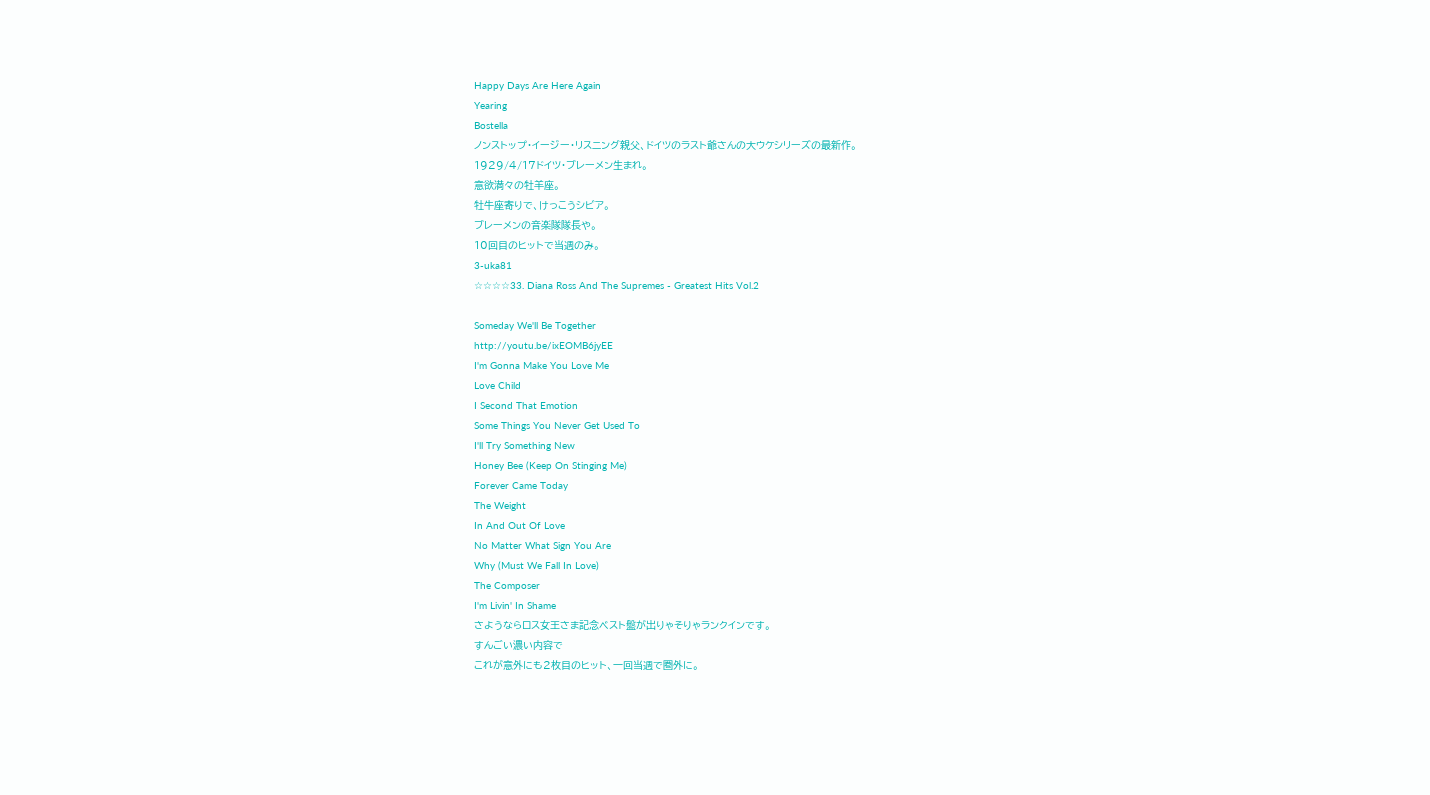Happy Days Are Here Again
Yearing
Bostella
ノンストップ・イージー・リスニング親父、ドイツのラスト爺さんの大ウケシリーズの最新作。
1929/4/17ドイツ・ブレーメン生まれ。
意欲満々の牡羊座。
牡牛座寄りで、けっこうシビア。
ブレーメンの音楽隊隊長や。
10回目のヒットで当週のみ。
3-uka81
☆☆☆☆33. Diana Ross And The Supremes - Greatest Hits Vol.2

Someday We'll Be Together
http://youtu.be/ixEOMB6jyEE
I'm Gonna Make You Love Me
Love Child
I Second That Emotion
Some Things You Never Get Used To
I'll Try Something New
Honey Bee (Keep On Stinging Me)
Forever Came Today
The Weight
In And Out Of Love
No Matter What Sign You Are
Why (Must We Fall In Love)
The Composer
I'm Livin' In Shame
さようならロス女王さま記念ベスト盤が出りゃそりゃランクインです。
すんごい濃い内容で
これが意外にも2枚目のヒット、一回当週で圏外に。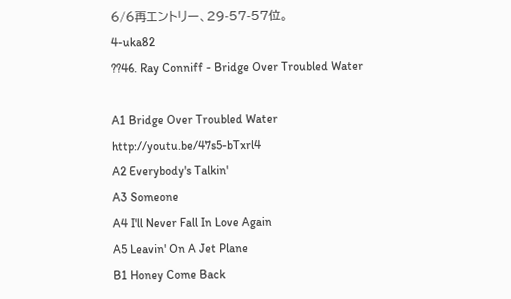6/6再エントリー、29-57-57位。
4-uka82
??46. Ray Conniff - Bridge Over Troubled Water

A1 Bridge Over Troubled Water
http://youtu.be/47s5-bTxrl4
A2 Everybody's Talkin'
A3 Someone
A4 I'll Never Fall In Love Again
A5 Leavin' On A Jet Plane
B1 Honey Come Back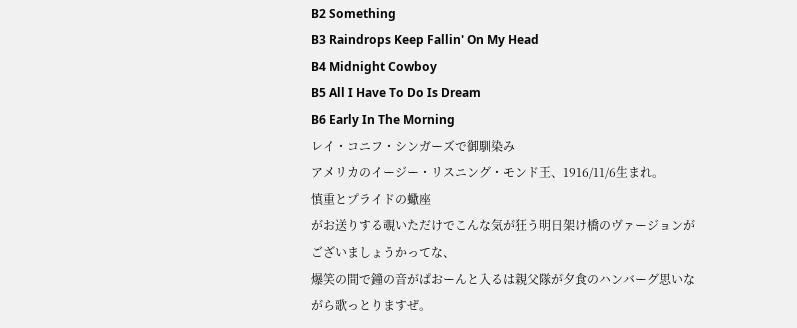B2 Something
B3 Raindrops Keep Fallin' On My Head
B4 Midnight Cowboy
B5 All I Have To Do Is Dream
B6 Early In The Morning
レイ・コニフ・シンガーズで御馴染み
アメリカのイージー・リスニング・モンド王、1916/11/6生まれ。
慎重とプライドの蠍座
がお送りする覗いただけでこんな気が狂う明日架け橋のヴァージョンがございましょうかってな、
爆笑の間で鐘の音がぱおーんと入るは親父隊が夕食のハンバーグ思いながら歌っとりますぜ。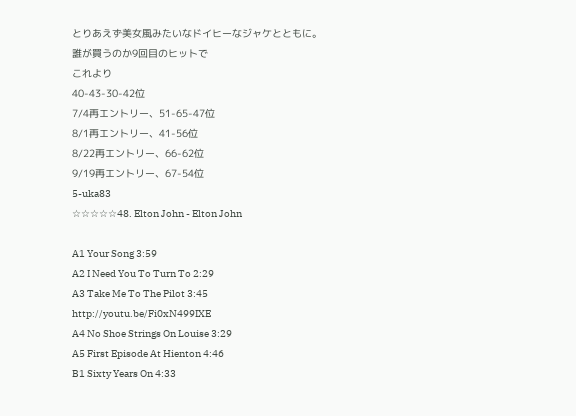とりあえず美女風みたいなドイヒーなジャケとともに。
誰が買うのか9回目のヒットで
これより
40-43-30-42位
7/4再エントリー、51-65-47位
8/1再エントリー、41-56位
8/22再エントリー、66-62位
9/19再エントリー、67-54位
5-uka83
☆☆☆☆☆48. Elton John - Elton John

A1 Your Song 3:59
A2 I Need You To Turn To 2:29
A3 Take Me To The Pilot 3:45
http://youtu.be/Fi0xN499IXE
A4 No Shoe Strings On Louise 3:29
A5 First Episode At Hienton 4:46
B1 Sixty Years On 4:33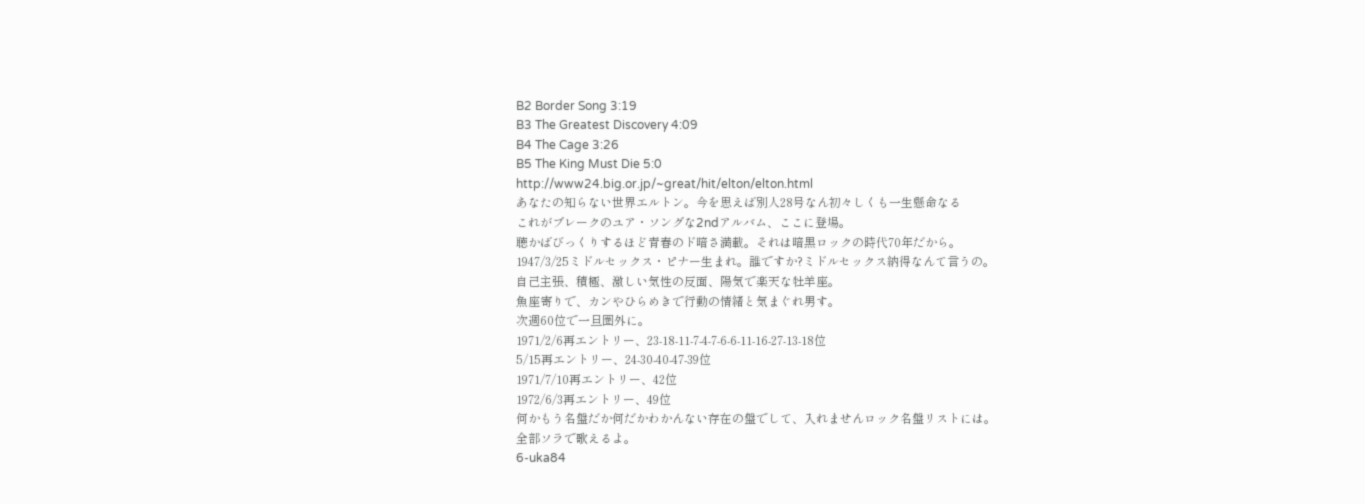B2 Border Song 3:19
B3 The Greatest Discovery 4:09
B4 The Cage 3:26
B5 The King Must Die 5:0
http://www24.big.or.jp/~great/hit/elton/elton.html
あなたの知らない世界エルトン。今を思えば別人28号なん初々しくも一生懸命なる
これがブレークのユア・ソングな2ndアルバム、ここに登場。
聴かばびっくりするほど青春のド暗さ満載。それは暗黒ロックの時代70年だから。
1947/3/25ミドルセックス・ピナー生まれ。誰ですか?ミドルセックス納得なんて言うの。
自己主張、積極、激しい気性の反面、陽気で楽天な牡羊座。
魚座寄りで、カンやひらめきで行動の情緒と気まぐれ男す。
次週60位で一旦圏外に。
1971/2/6再エントリー、23-18-11-7-4-7-6-6-11-16-27-13-18位
5/15再エントリー、24-30-40-47-39位
1971/7/10再エントリー、42位
1972/6/3再エントリー、49位
何かもう名盤だか何だかわかんない存在の盤でして、入れませんロック名盤リストには。
全部ソラで歌えるよ。
6-uka84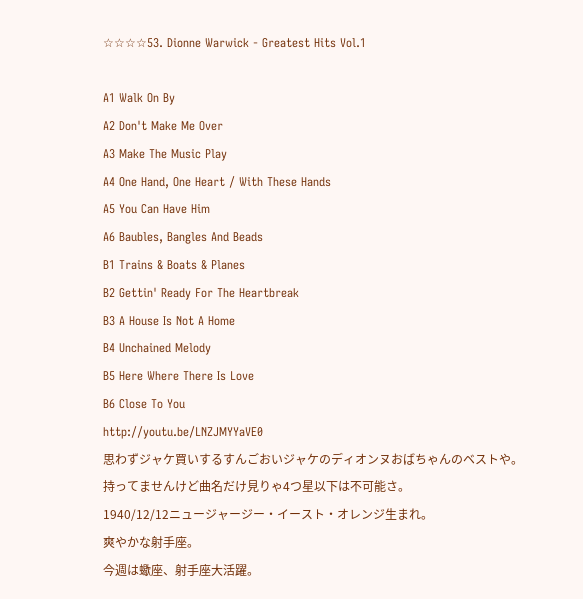☆☆☆☆53. Dionne Warwick - Greatest Hits Vol.1

A1 Walk On By
A2 Don't Make Me Over
A3 Make The Music Play
A4 One Hand, One Heart / With These Hands
A5 You Can Have Him
A6 Baubles, Bangles And Beads
B1 Trains & Boats & Planes
B2 Gettin' Ready For The Heartbreak
B3 A House Is Not A Home
B4 Unchained Melody
B5 Here Where There Is Love
B6 Close To You
http://youtu.be/LNZJMYYaVE0
思わずジャケ買いするすんごおいジャケのディオンヌおばちゃんのベストや。
持ってませんけど曲名だけ見りゃ4つ星以下は不可能さ。
1940/12/12ニュージャージー・イースト・オレンジ生まれ。
爽やかな射手座。
今週は蠍座、射手座大活躍。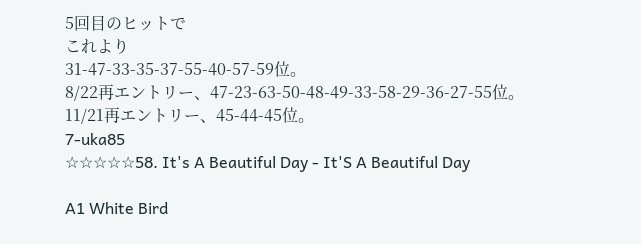5回目のヒットで
これより
31-47-33-35-37-55-40-57-59位。
8/22再エントリー、47-23-63-50-48-49-33-58-29-36-27-55位。
11/21再エントリー、45-44-45位。
7-uka85
☆☆☆☆☆58. It's A Beautiful Day - It'S A Beautiful Day

A1 White Bird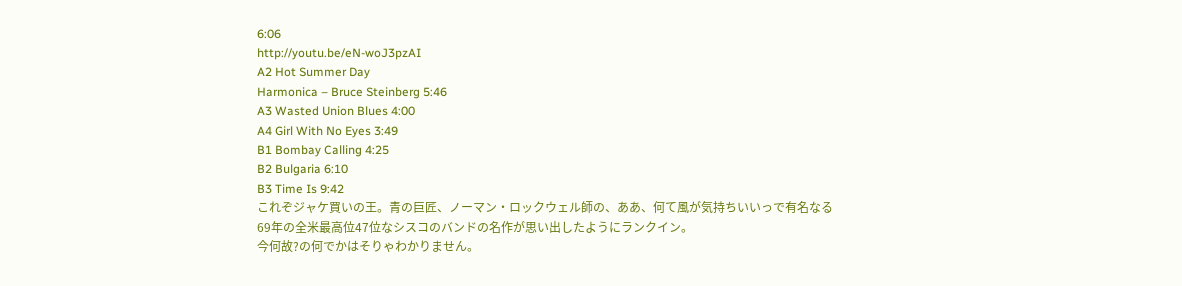6:06
http://youtu.be/eN-woJ3pzAI
A2 Hot Summer Day
Harmonica – Bruce Steinberg 5:46
A3 Wasted Union Blues 4:00
A4 Girl With No Eyes 3:49
B1 Bombay Calling 4:25
B2 Bulgaria 6:10
B3 Time Is 9:42
これぞジャケ買いの王。青の巨匠、ノーマン・ロックウェル師の、ああ、何て風が気持ちいいっで有名なる
69年の全米最高位47位なシスコのバンドの名作が思い出したようにランクイン。
今何故?の何でかはそりゃわかりません。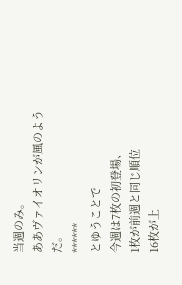当週のみ。
ああヴァイオリンが風のようだ。
******
とゆうことで
今週は7枚の初登場、
1枚が前週と同じ順位
16枚が上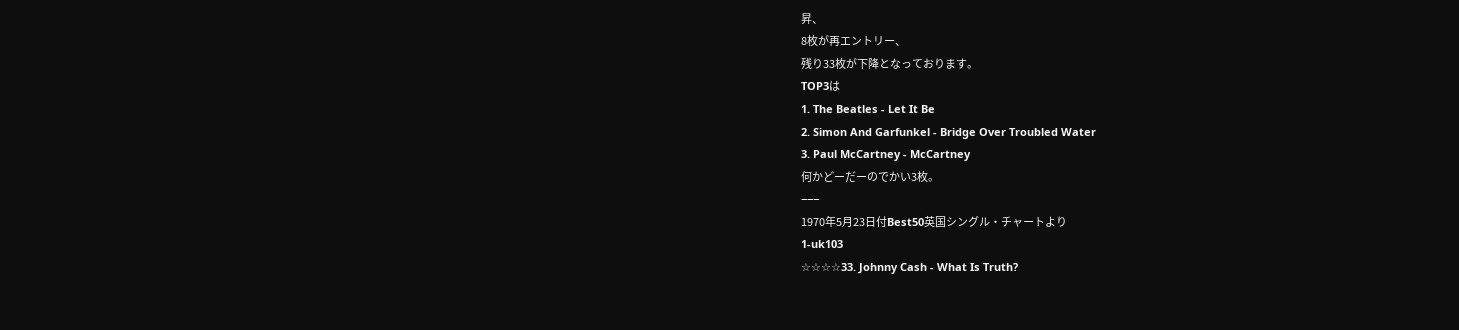昇、
8枚が再エントリー、
残り33枚が下降となっております。
TOP3は
1. The Beatles - Let It Be
2. Simon And Garfunkel - Bridge Over Troubled Water
3. Paul McCartney - McCartney
何かどーだーのでかい3枚。
−−−
1970年5月23日付Best50英国シングル・チャートより
1-uk103
☆☆☆☆33. Johnny Cash - What Is Truth?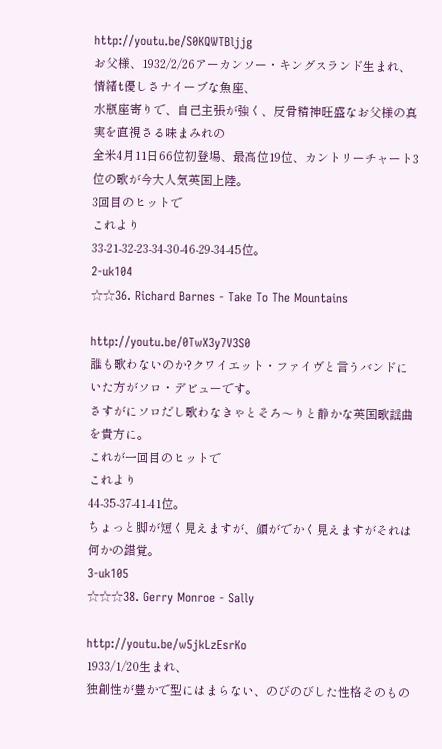http://youtu.be/S0KQWTBljjg
お父様、1932/2/26アーカンソー・キングスランド生まれ、
情緒t優しさナイーブな魚座、
水瓶座寄りで、自己主張が強く、反骨精神旺盛なお父様の真実を直視さる味まみれの
全米4月11日66位初登場、最高位19位、カントリーチャート3位の歌が今大人気英国上陸。
3回目のヒットで
これより
33-21-32-23-34-30-46-29-34-45位。
2-uk104
☆☆36. Richard Barnes - Take To The Mountains

http://youtu.be/0TwX3y7V3S0
誰も歌わないのか?クワイエット・ファイヴと言うバンドにいた方がソロ・デビューです。
さすがにソロだし歌わなきゃとそろ〜りと静かな英国歌謡曲を貴方に。
これが一回目のヒットで
これより
44-35-37-41-41位。
ちょっと脚が短く見えますが、顔がでかく見えますがそれは何かの錯覚。
3-uk105
☆☆☆38. Gerry Monroe - Sally

http://youtu.be/w5jkLzEsrKo
1933/1/20生まれ、
独創性が豊かで型にはまらない、のびのびした性格そのもの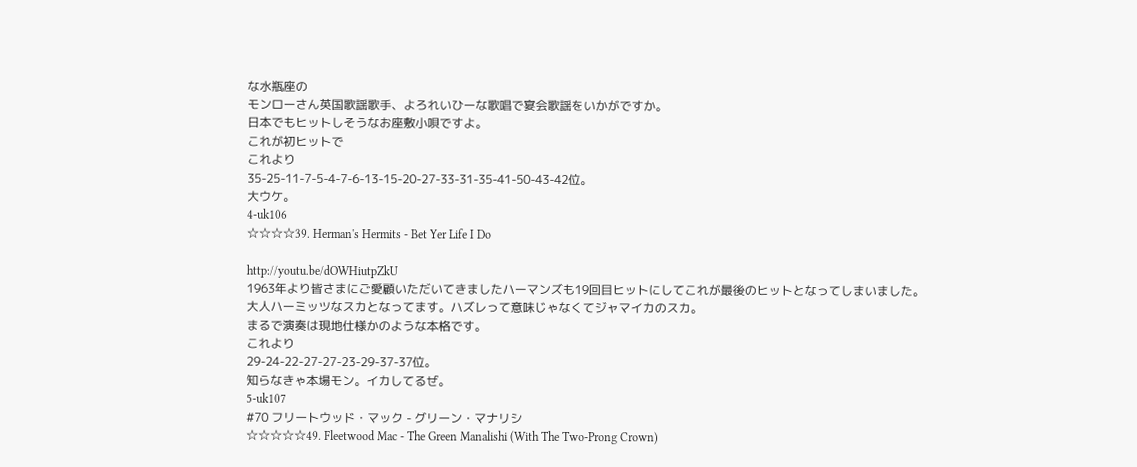な水瓶座の
モンローさん英国歌謡歌手、よろれいひーな歌唱で宴会歌謡をいかがですか。
日本でもヒットしそうなお座敷小唄ですよ。
これが初ヒットで
これより
35-25-11-7-5-4-7-6-13-15-20-27-33-31-35-41-50-43-42位。
大ウケ。
4-uk106
☆☆☆☆39. Herman's Hermits - Bet Yer Life I Do

http://youtu.be/dOWHiutpZkU
1963年より皆さまにご愛顧いただいてきましたハーマンズも19回目ヒットにしてこれが最後のヒットとなってしまいました。
大人ハーミッツなスカとなってます。ハズレって意味じゃなくてジャマイカのスカ。
まるで演奏は現地仕様かのような本格です。
これより
29-24-22-27-27-23-29-37-37位。
知らなきゃ本場モン。イカしてるぜ。
5-uk107
#70 フリートウッド・マック - グリーン・マナリシ
☆☆☆☆☆49. Fleetwood Mac - The Green Manalishi (With The Two-Prong Crown)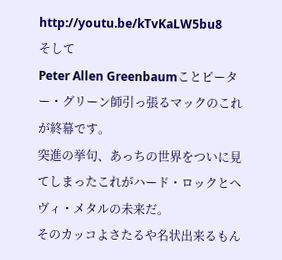http://youtu.be/kTvKaLW5bu8
そして
Peter Allen Greenbaumことピーター・グリーン師引っ張るマックのこれが終幕です。
突進の挙句、あっちの世界をついに見てしまったこれがハード・ロックとヘヴィ・メタルの未来だ。
そのカッコよさたるや名状出来るもん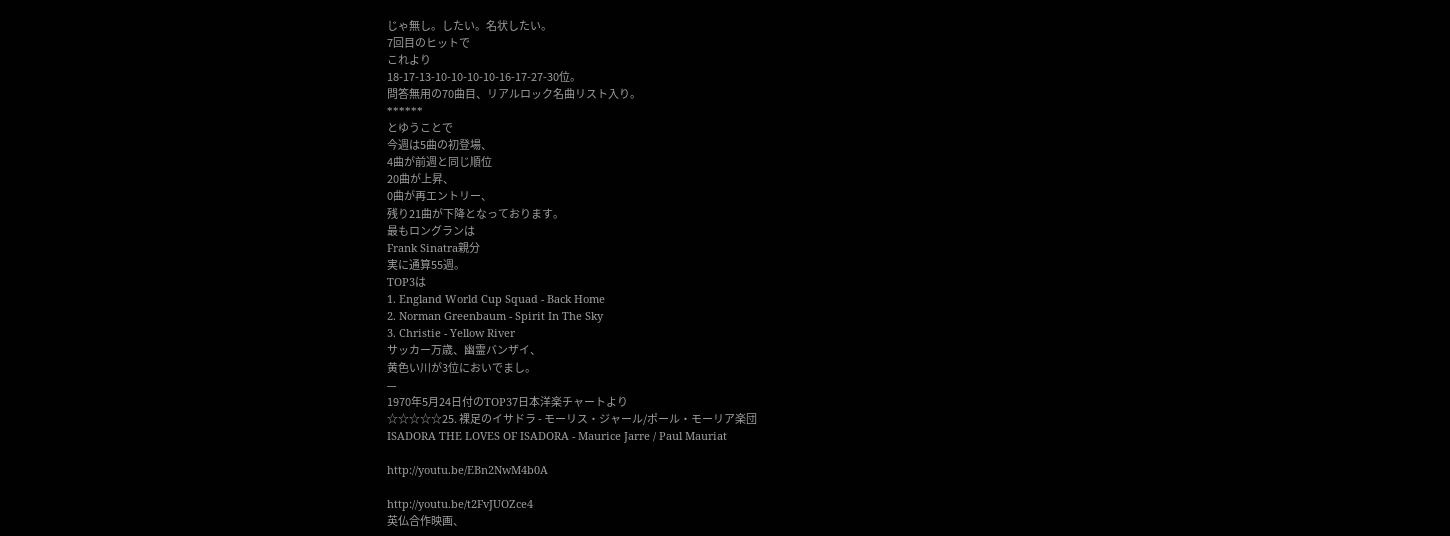じゃ無し。したい。名状したい。
7回目のヒットで
これより
18-17-13-10-10-10-10-16-17-27-30位。
問答無用の70曲目、リアルロック名曲リスト入り。
******
とゆうことで
今週は5曲の初登場、
4曲が前週と同じ順位
20曲が上昇、
0曲が再エントリー、
残り21曲が下降となっております。
最もロングランは
Frank Sinatra親分
実に通算55週。
TOP3は
1. England World Cup Squad - Back Home
2. Norman Greenbaum - Spirit In The Sky
3. Christie - Yellow River
サッカー万歳、幽霊バンザイ、
黄色い川が3位においでまし。
---
1970年5月24日付のTOP37日本洋楽チャートより
☆☆☆☆☆25. 裸足のイサドラ - モーリス・ジャール/ポール・モーリア楽団
ISADORA THE LOVES OF ISADORA - Maurice Jarre / Paul Mauriat

http://youtu.be/EBn2NwM4b0A

http://youtu.be/t2FvJUOZce4
英仏合作映画、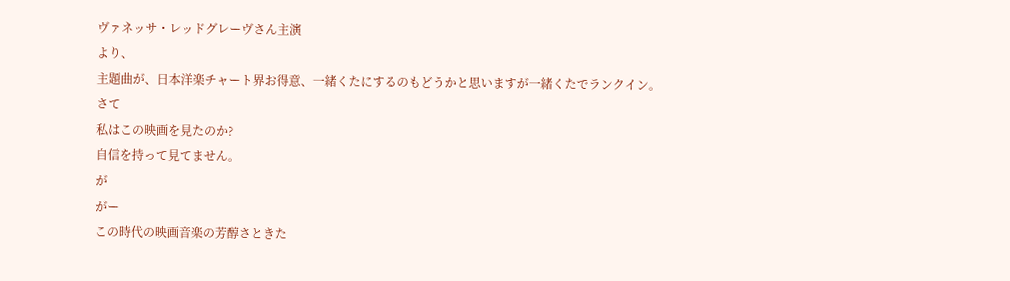ヴァネッサ・レッドグレーヴさん主演
より、
主題曲が、日本洋楽チャート界お得意、一緒くたにするのもどうかと思いますが一緒くたでランクイン。
さて
私はこの映画を見たのか?
自信を持って見てません。
が
がー
この時代の映画音楽の芳醇さときた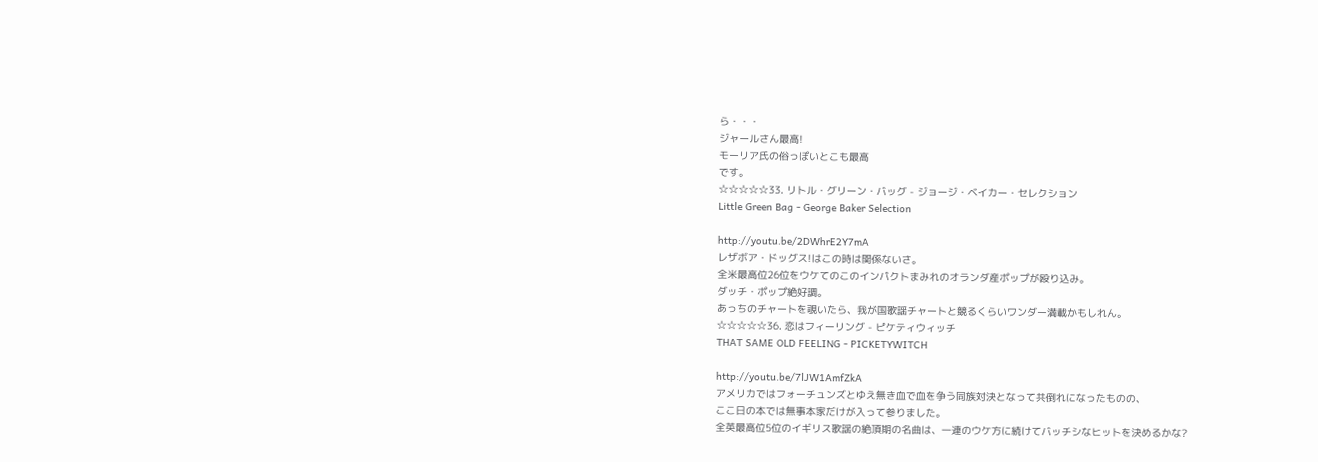ら・・・
ジャールさん最高!
モーリア氏の俗っぽいとこも最高
です。
☆☆☆☆☆33. リトル・グリーン・バッグ - ジョージ・ベイカー・セレクション
Little Green Bag - George Baker Selection

http://youtu.be/2DWhrE2Y7mA
レザボア・ドッグス!はこの時は関係ないさ。
全米最高位26位をウケてのこのインパクトまみれのオランダ産ポップが殴り込み。
ダッチ・ポップ絶好調。
あっちのチャートを覗いたら、我が国歌謡チャートと競るくらいワンダー満載かもしれん。
☆☆☆☆☆36. 恋はフィーリング - ピケティウィッチ
THAT SAME OLD FEELING - PICKETYWITCH

http://youtu.be/7lJW1AmfZkA
アメリカではフォーチュンズとゆえ無き血で血を争う同族対決となって共倒れになったものの、
ここ日の本では無事本家だけが入って参りました。
全英最高位5位のイギリス歌謡の絶頂期の名曲は、一連のウケ方に続けてバッチシなヒットを決めるかな?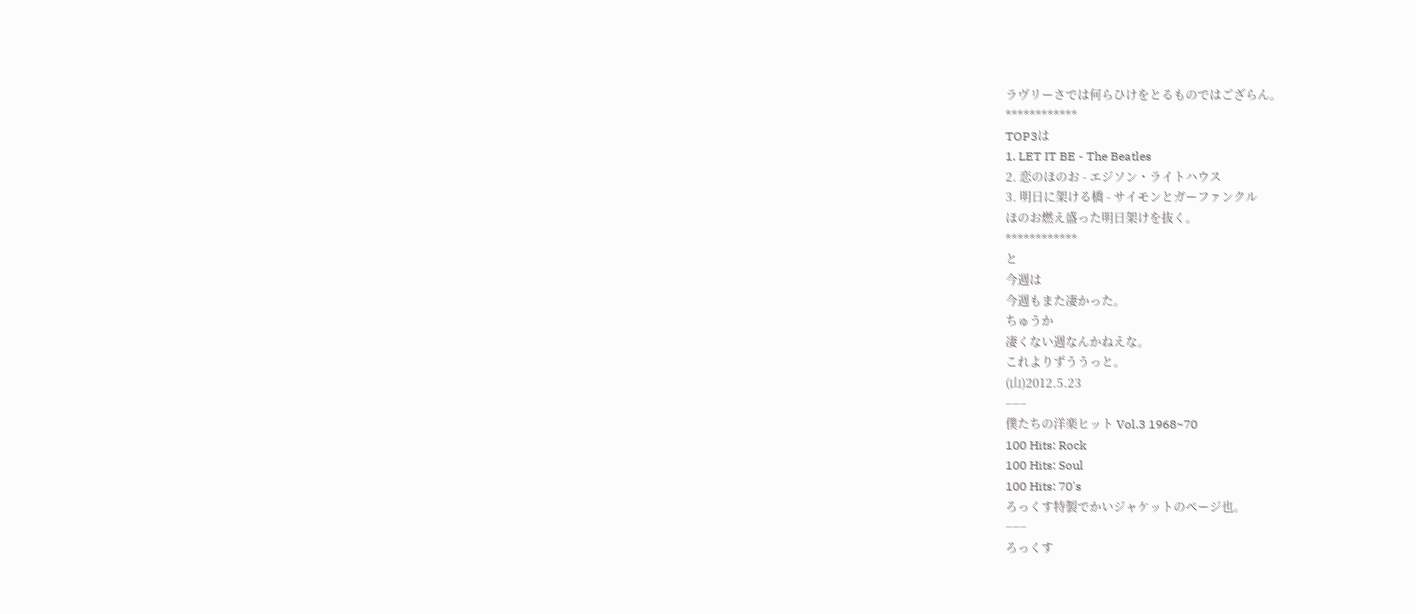ラヴリーさでは何らひけをとるものではござらん。
************
TOP3は
1. LET IT BE - The Beatles
2. 恋のほのお - エジソン・ライトハウス
3. 明日に架ける橋 - サイモンとガーファンクル
ほのお燃え盛った明日架けを抜く。
************
と
今週は
今週もまた凄かった。
ちゅうか
凄くない週なんかねえな。
これよりずううっと。
(山)2012.5.23
−−−
僕たちの洋楽ヒット Vol.3 1968~70
100 Hits: Rock
100 Hits: Soul
100 Hits: 70's
ろっくす特製でかいジャケットのページ也。
−−−
ろっくす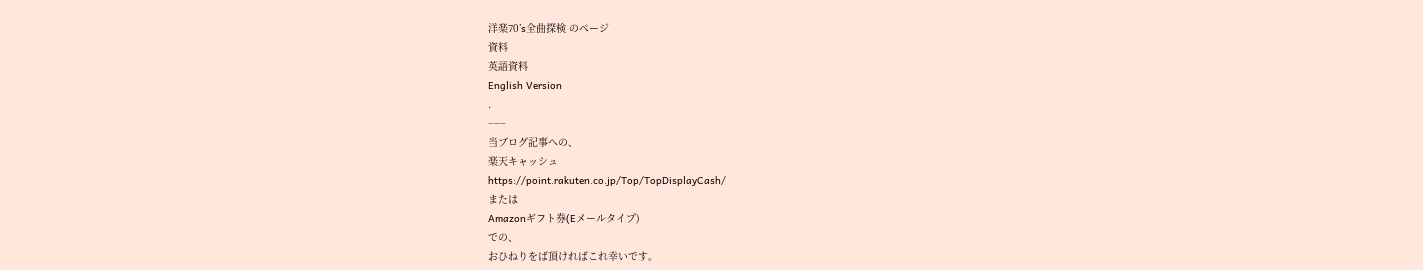洋楽70’s全曲探検 のページ
資料
英語資料
English Version
.
−−−
当ブログ記事への、
楽天キャッシュ
https://point.rakuten.co.jp/Top/TopDisplayCash/
または
Amazonギフト券(Eメールタイプ)
での、
おひねりをば頂ければこれ幸いです。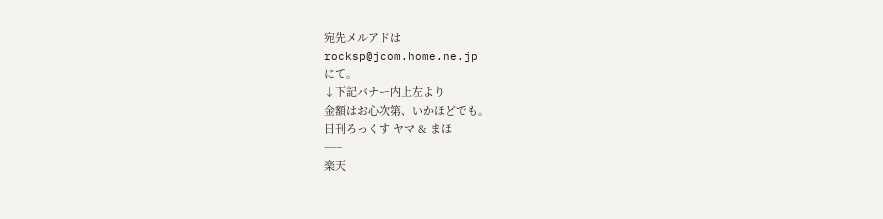宛先メルアドは
rocksp@jcom.home.ne.jp
にて。
↓下記バナー内上左より
金額はお心次第、いかほどでも。
日刊ろっくす ヤマ & まほ
−−−
楽天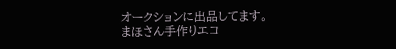オークションに出品してます。
まほさん手作りエコ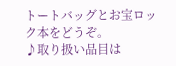トートバッグとお宝ロック本をどうぞ。
♪取り扱い品目は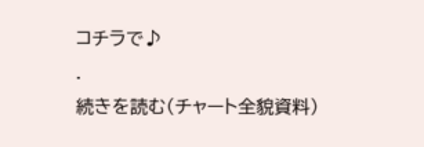コチラで♪
.
続きを読む(チャート全貌資料)